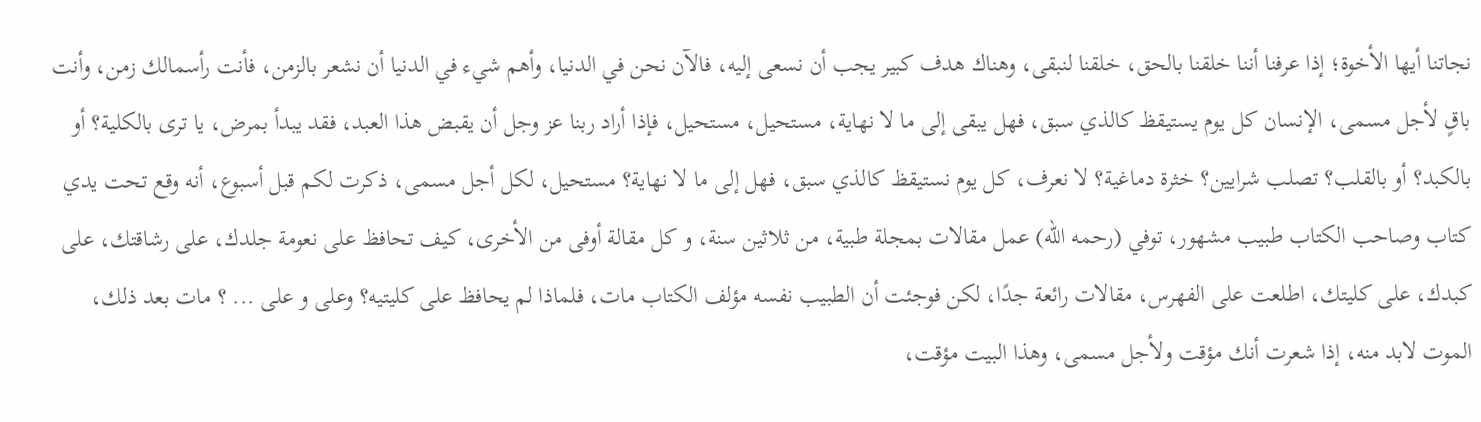نجاتنا أيها الأخوة؛ إذا عرفنا أننا خلقنا بالحق، خلقنا لنبقى، وهناك هدف كبير يجب أن نسعى إليه، فالآن نحن في الدنيا، وأهم شيء في الدنيا أن نشعر بالزمن، فأنت رأسمالك زمن، وأنت باقٍ لأجل مسمى، الإنسان كل يوم يستيقظ كالذي سبق، فهل يبقى إلى ما لا نهاية، مستحيل، مستحيل، فإذا أراد ربنا عز وجل أن يقبض هذا العبد، فقد يبدأ بمرض، يا ترى بالكلية؟ أو بالكبد؟ أو بالقلب؟ تصلب شرايين؟ خثرة دماغية؟ لا نعرف، كل يوم نستيقظ كالذي سبق، فهل إلى ما لا نهاية؟ مستحيل، لكل أجل مسمى، ذكرت لكم قبل أسبوع، أنه وقع تحت يدي كتاب وصاحب الكتاب طبيب مشهور، توفي (رحمه الله) عمل مقالات بمجلة طبية، من ثلاثين سنة، و كل مقالة أوفى من الأخرى، كيف تحافظ على نعومة جلدك، على رشاقتك، على كبدك، على كليتك، اطلعت على الفهرس، مقالات رائعة جدًا، لكن فوجئت أن الطبيب نفسه مؤلف الكتاب مات، فلماذا لم يحافظ على كليتيه؟ وعلى و على ... ؟ مات بعد ذلك، الموت لابد منه، إذا شعرت أنك مؤقت ولأجل مسمى، وهذا البيت مؤقت،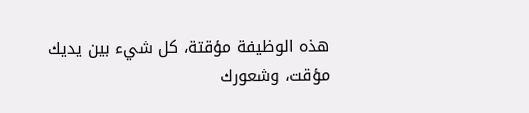هذه الوظيفة مؤقتة، كل شيء بين يديك مؤقت، وشعورك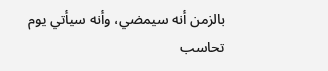بالزمن أنه سيمضي، وأنه سيأتي يوم تحاسب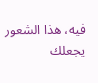فيه، هذا الشعور يجعلك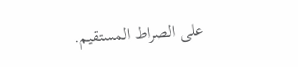على الصراط المستقيم.